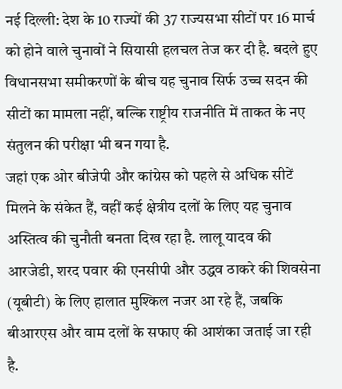नई दिल्ली: देश के 10 राज्यों की 37 राज्यसभा सीटों पर 16 मार्च को होने वाले चुनावों ने सियासी हलचल तेज कर दी है. बदले हुए विधानसभा समीकरणों के बीच यह चुनाव सिर्फ उच्च सदन की सीटों का मामला नहीं, बल्कि राष्ट्रीय राजनीति में ताकत के नए संतुलन की परीक्षा भी बन गया है.
जहां एक ओर बीजेपी और कांग्रेस को पहले से अधिक सीटें मिलने के संकेत हैं, वहीं कई क्षेत्रीय दलों के लिए यह चुनाव अस्तित्व की चुनौती बनता दिख रहा है. लालू यादव की आरजेडी, शरद पवार की एनसीपी और उद्धव ठाकरे की शिवसेना (यूबीटी) के लिए हालात मुश्किल नजर आ रहे हैं, जबकि बीआरएस और वाम दलों के सफाए की आशंका जताई जा रही है.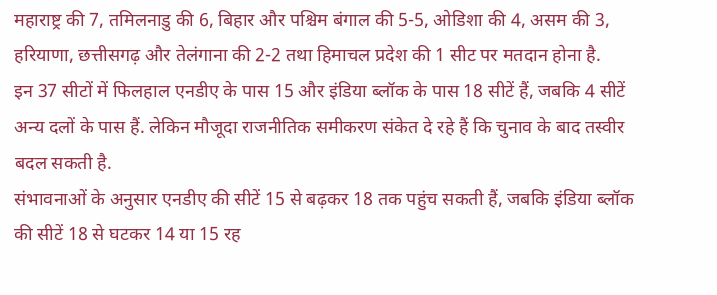महाराष्ट्र की 7, तमिलनाडु की 6, बिहार और पश्चिम बंगाल की 5-5, ओडिशा की 4, असम की 3, हरियाणा, छत्तीसगढ़ और तेलंगाना की 2-2 तथा हिमाचल प्रदेश की 1 सीट पर मतदान होना है.
इन 37 सीटों में फिलहाल एनडीए के पास 15 और इंडिया ब्लॉक के पास 18 सीटें हैं, जबकि 4 सीटें अन्य दलों के पास हैं. लेकिन मौजूदा राजनीतिक समीकरण संकेत दे रहे हैं कि चुनाव के बाद तस्वीर बदल सकती है.
संभावनाओं के अनुसार एनडीए की सीटें 15 से बढ़कर 18 तक पहुंच सकती हैं, जबकि इंडिया ब्लॉक की सीटें 18 से घटकर 14 या 15 रह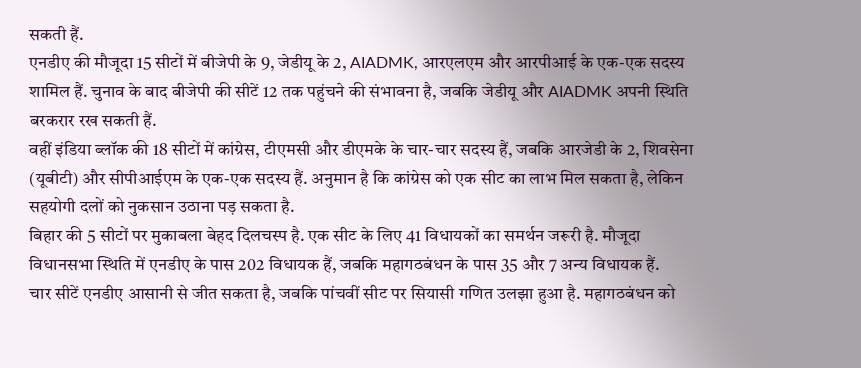सकती हैं.
एनडीए की मौजूदा 15 सीटों में बीजेपी के 9, जेडीयू के 2, AIADMK, आरएलएम और आरपीआई के एक-एक सदस्य शामिल हैं. चुनाव के बाद बीजेपी की सीटें 12 तक पहुंचने की संभावना है, जबकि जेडीयू और AIADMK अपनी स्थिति बरकरार रख सकती हैं.
वहीं इंडिया ब्लॉक की 18 सीटों में कांग्रेस, टीएमसी और डीएमके के चार-चार सदस्य हैं, जबकि आरजेडी के 2, शिवसेना (यूबीटी) और सीपीआईएम के एक-एक सदस्य हैं. अनुमान है कि कांग्रेस को एक सीट का लाभ मिल सकता है, लेकिन सहयोगी दलों को नुकसान उठाना पड़ सकता है.
बिहार की 5 सीटों पर मुकाबला बेहद दिलचस्प है. एक सीट के लिए 41 विधायकों का समर्थन जरूरी है. मौजूदा विधानसभा स्थिति में एनडीए के पास 202 विधायक हैं, जबकि महागठबंधन के पास 35 और 7 अन्य विधायक हैं.
चार सीटें एनडीए आसानी से जीत सकता है, जबकि पांचवीं सीट पर सियासी गणित उलझा हुआ है. महागठबंधन को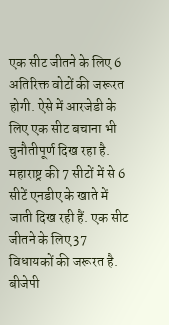एक सीट जीतने के लिए 6 अतिरिक्त वोटों की जरूरत होगी. ऐसे में आरजेडी के लिए एक सीट बचाना भी चुनौतीपूर्ण दिख रहा है.
महाराष्ट्र की 7 सीटों में से 6 सीटें एनडीए के खाते में जाती दिख रही हैं. एक सीट जीतने के लिए 37 विधायकों की जरूरत है. बीजेपी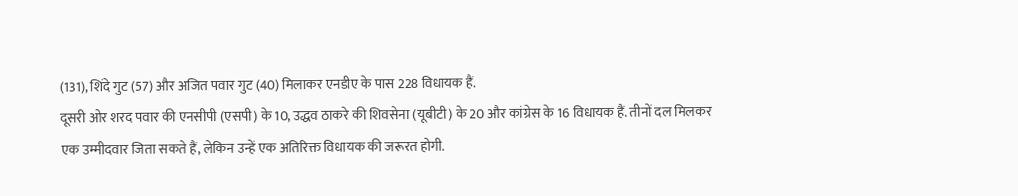(131), शिंदे गुट (57) और अजित पवार गुट (40) मिलाकर एनडीए के पास 228 विधायक हैं.
दूसरी ओर शरद पवार की एनसीपी (एसपी) के 10, उद्धव ठाकरे की शिवसेना (यूबीटी) के 20 और कांग्रेस के 16 विधायक हैं. तीनों दल मिलकर एक उम्मीदवार जिता सकते हैं, लेकिन उन्हें एक अतिरिक्त विधायक की जरूरत होगी.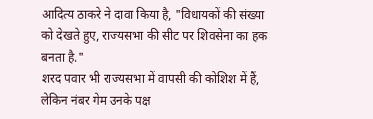आदित्य ठाकरे ने दावा किया है, "विधायकों की संख्या को देखते हुए, राज्यसभा की सीट पर शिवसेना का हक बनता है."
शरद पवार भी राज्यसभा में वापसी की कोशिश में हैं, लेकिन नंबर गेम उनके पक्ष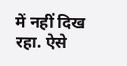में नहीं दिख रहा. ऐसे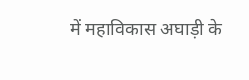में महाविकास अघाड़ी के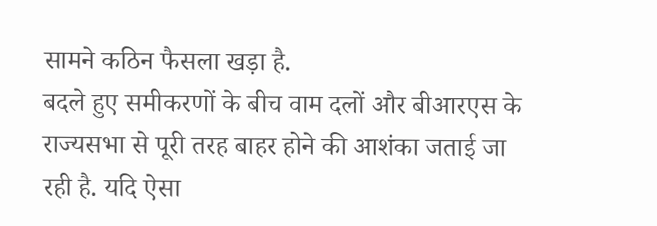सामने कठिन फैसला खड़ा है.
बदले हुए समीकरणों के बीच वाम दलों और बीआरएस के राज्यसभा से पूरी तरह बाहर होने की आशंका जताई जा रही है. यदि ऐसा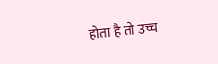होता है तो उच्च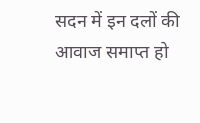सदन में इन दलों की आवाज समाप्त हो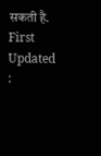सकती है. First Updated :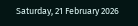Saturday, 21 February 2026